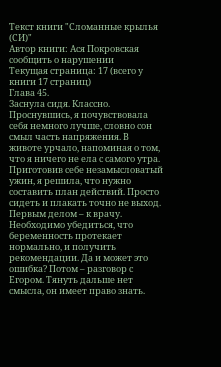Текст книги "Сломанные крылья (СИ)"
Автор книги: Ася Покровская
сообщить о нарушении
Текущая страница: 17 (всего у книги 17 страниц)
Глава 45.
Заснула сидя. Классно. Проснувшись, я почувствовала себя немного лучше, словно сон смыл часть напряжения. В животе урчало, напоминая о том, что я ничего не ела с самого утра. Приготовив себе незамысловатый ужин, я решила, что нужно составить план действий. Просто сидеть и плакать точно не выход.
Первым делом – к врачу. Необходимо убедиться, что беременность протекает нормально, и получить рекомендации. Да и может это ошибка? Потом – разговор с Егором. Тянуть дальше нет смысла, он имеет право знать.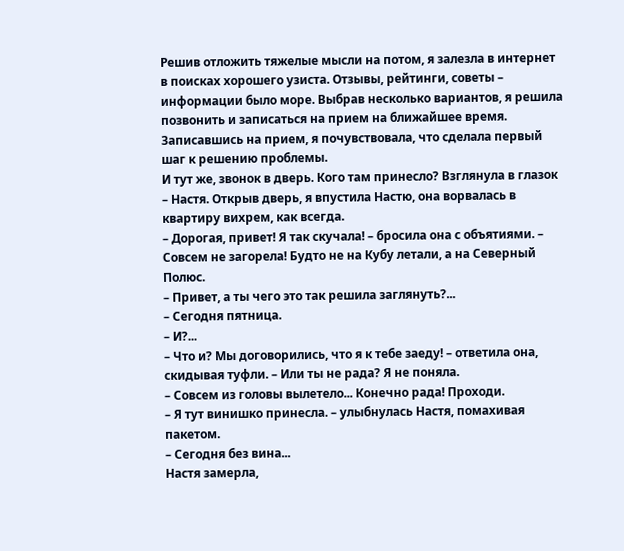Решив отложить тяжелые мысли на потом, я залезла в интернет в поисках хорошего узиста. Отзывы, рейтинги, советы – информации было море. Выбрав несколько вариантов, я решила позвонить и записаться на прием на ближайшее время. Записавшись на прием, я почувствовала, что сделала первый шаг к решению проблемы.
И тут же, звонок в дверь. Кого там принесло? Взглянула в глазок – Настя. Открыв дверь, я впустила Настю, она ворвалась в квартиру вихрем, как всегда.
– Дорогая, привет! Я так скучала! – бросила она с объятиями. – Совсем не загорела! Будто не на Кубу летали, а на Северный Полюс.
– Привет, а ты чего это так решила заглянуть?...
– Сегодня пятница.
– И?...
– Что и? Мы договорились, что я к тебе заеду! – ответила она, скидывая туфли. – Или ты не рада? Я не поняла.
– Совсем из головы вылетело... Конечно рада! Проходи.
– Я тут винишко принесла. – улыбнулась Настя, помахивая пакетом.
– Сегодня без вина...
Настя замерла,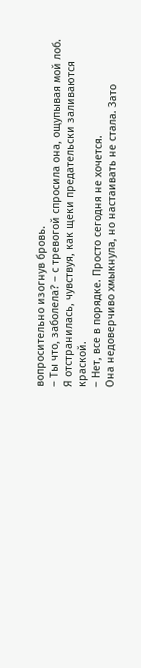вопросительно изогнув бровь.
– Ты что, заболела? – с тревогой спросила она, ощупывая мой лоб. Я отстранилась, чувствуя, как щеки предательски заливаются краской.
– Нет, все в порядке. Просто сегодня не хочется.
Она недоверчиво хмыкнула, но настаивать не стала. Зато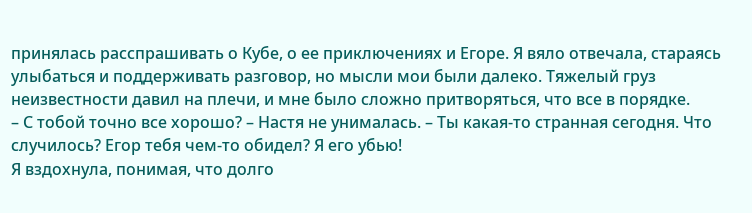принялась расспрашивать о Кубе, о ее приключениях и Егоре. Я вяло отвечала, стараясь улыбаться и поддерживать разговор, но мысли мои были далеко. Тяжелый груз неизвестности давил на плечи, и мне было сложно притворяться, что все в порядке.
– С тобой точно все хорошо? – Настя не унималась. – Ты какая-то странная сегодня. Что случилось? Егор тебя чем-то обидел? Я его убью!
Я вздохнула, понимая, что долго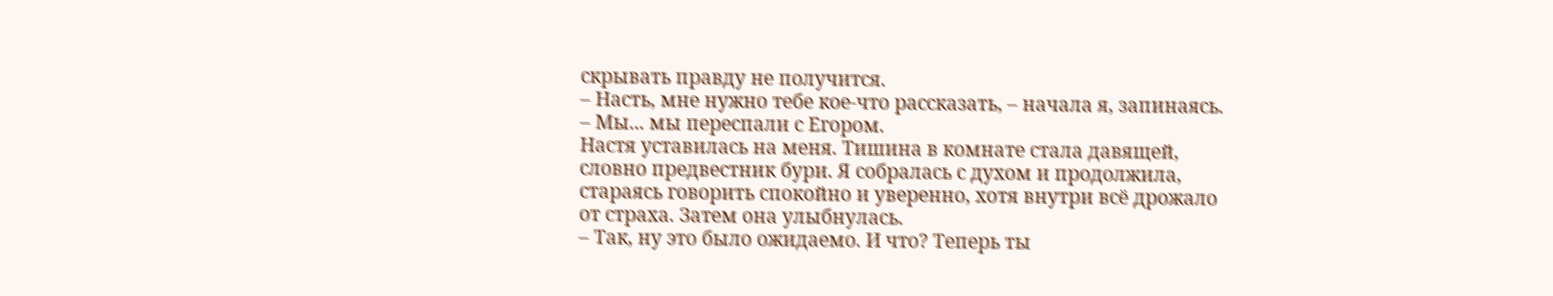скрывать правду не получится.
– Насть, мне нужно тебе кое-что рассказать, – начала я, запинаясь. – Мы... мы переспали с Егором.
Настя уставилась на меня. Тишина в комнате стала давящей, словно предвестник бури. Я собралась с духом и продолжила, стараясь говорить спокойно и уверенно, хотя внутри всё дрожало от страха. Затем она улыбнулась.
– Так, ну это было ожидаемо. И что? Теперь ты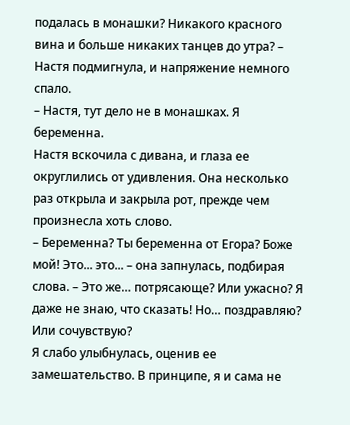подалась в монашки? Никакого красного вина и больше никаких танцев до утра? – Настя подмигнула, и напряжение немного спало.
– Настя, тут дело не в монашках. Я беременна.
Настя вскочила с дивана, и глаза ее округлились от удивления. Она несколько раз открыла и закрыла рот, прежде чем произнесла хоть слово.
– Беременна? Ты беременна от Егора? Боже мой! Это... это... – она запнулась, подбирая слова. – Это же… потрясающе? Или ужасно? Я даже не знаю, что сказать! Но… поздравляю? Или сочувствую?
Я слабо улыбнулась, оценив ее замешательство. В принципе, я и сама не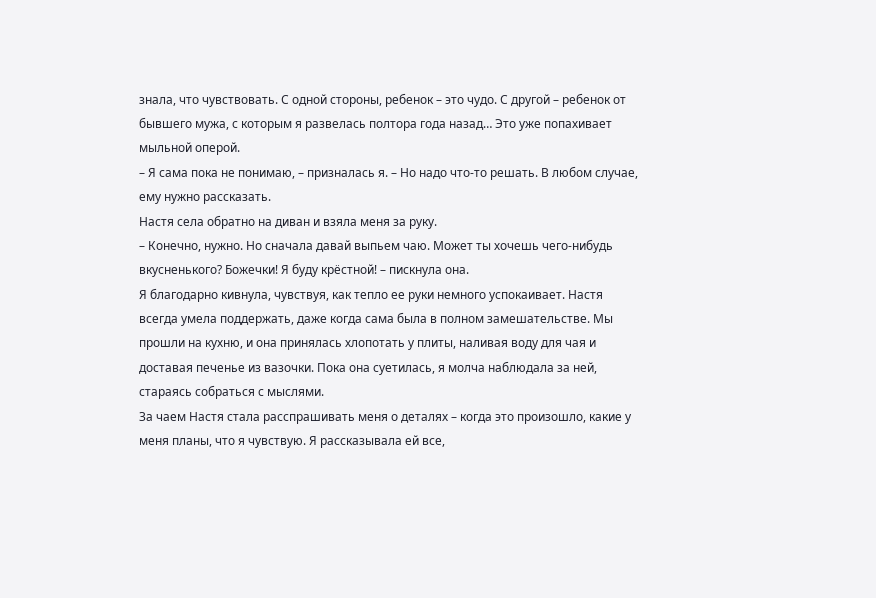знала, что чувствовать. С одной стороны, ребенок – это чудо. С другой – ребенок от бывшего мужа, с которым я развелась полтора года назад… Это уже попахивает мыльной оперой.
– Я сама пока не понимаю, – призналась я. – Но надо что-то решать. В любом случае, ему нужно рассказать.
Настя села обратно на диван и взяла меня за руку.
– Конечно, нужно. Но сначала давай выпьем чаю. Может ты хочешь чего-нибудь вкусненького? Божечки! Я буду крёстной! – пискнула она.
Я благодарно кивнула, чувствуя, как тепло ее руки немного успокаивает. Настя всегда умела поддержать, даже когда сама была в полном замешательстве. Мы прошли на кухню, и она принялась хлопотать у плиты, наливая воду для чая и доставая печенье из вазочки. Пока она суетилась, я молча наблюдала за ней, стараясь собраться с мыслями.
За чаем Настя стала расспрашивать меня о деталях – когда это произошло, какие у меня планы, что я чувствую. Я рассказывала ей все,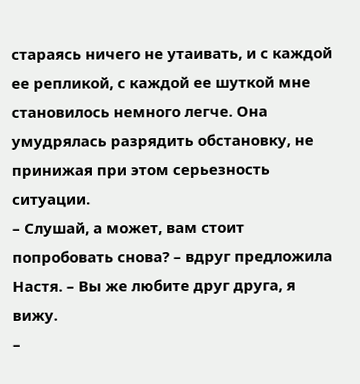стараясь ничего не утаивать, и с каждой ее репликой, с каждой ее шуткой мне становилось немного легче. Она умудрялась разрядить обстановку, не принижая при этом серьезность ситуации.
– Слушай, а может, вам стоит попробовать снова? – вдруг предложила Настя. – Вы же любите друг друга, я вижу.
–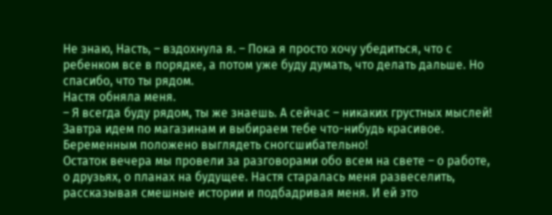Не знаю, Насть, – вздохнула я. – Пока я просто хочу убедиться, что с ребенком все в порядке, а потом уже буду думать, что делать дальше. Но спасибо, что ты рядом.
Настя обняла меня.
– Я всегда буду рядом, ты же знаешь. А сейчас – никаких грустных мыслей! Завтра идем по магазинам и выбираем тебе что-нибудь красивое. Беременным положено выглядеть сногсшибательно!
Остаток вечера мы провели за разговорами обо всем на свете – о работе, о друзьях, о планах на будущее. Настя старалась меня развеселить, рассказывая смешные истории и подбадривая меня. И ей это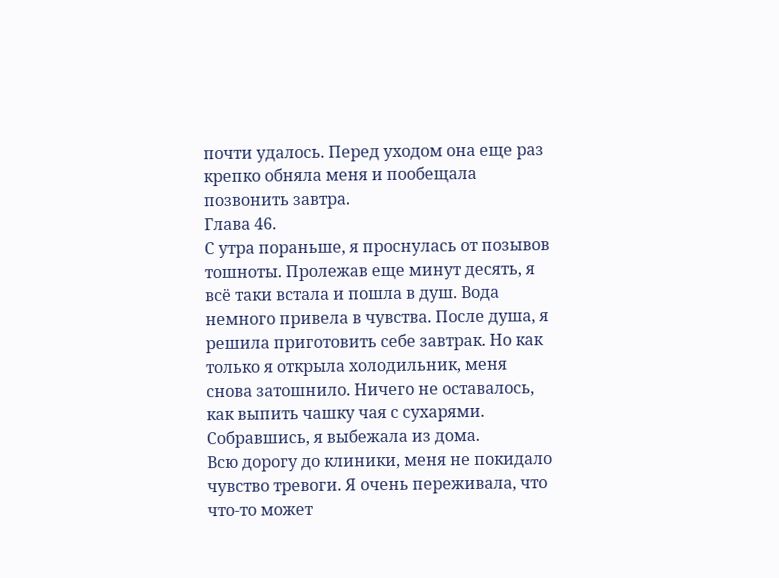почти удалось. Перед уходом она еще раз крепко обняла меня и пообещала позвонить завтра.
Глава 46.
С утра пораньше, я проснулась от позывов тошноты. Пролежав еще минут десять, я всё таки встала и пошла в душ. Вода немного привела в чувства. После душа, я решила приготовить себе завтрак. Но как только я открыла холодильник, меня снова затошнило. Ничего не оставалось, как выпить чашку чая с сухарями. Собравшись, я выбежала из дома.
Всю дорогу до клиники, меня не покидало чувство тревоги. Я очень переживала, что что-то может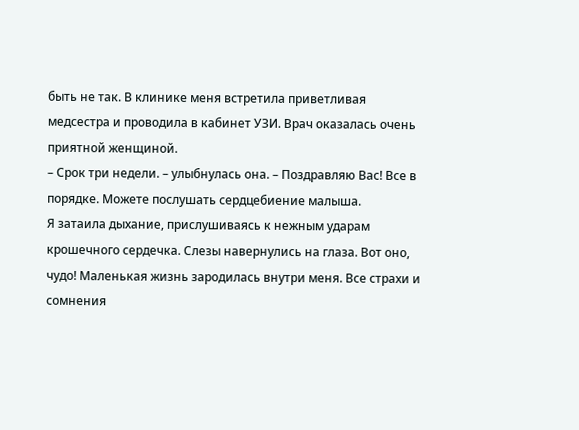быть не так. В клинике меня встретила приветливая медсестра и проводила в кабинет УЗИ. Врач оказалась очень приятной женщиной.
– Срок три недели. – улыбнулась она. – Поздравляю Вас! Все в порядке. Можете послушать сердцебиение малыша.
Я затаила дыхание, прислушиваясь к нежным ударам крошечного сердечка. Слезы навернулись на глаза. Вот оно, чудо! Маленькая жизнь зародилась внутри меня. Все страхи и сомнения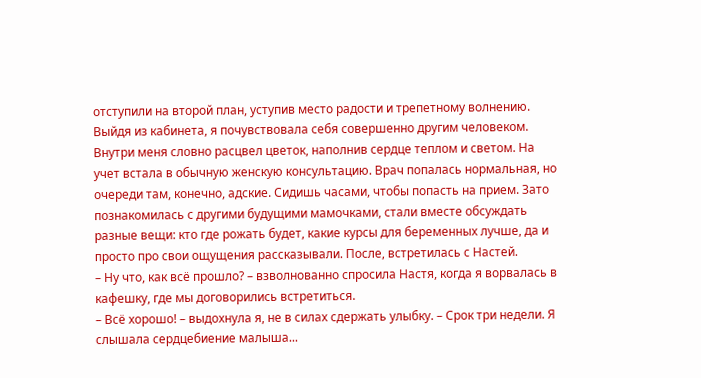отступили на второй план, уступив место радости и трепетному волнению.
Выйдя из кабинета, я почувствовала себя совершенно другим человеком. Внутри меня словно расцвел цветок, наполнив сердце теплом и светом. На учет встала в обычную женскую консультацию. Врач попалась нормальная, но очереди там, конечно, адские. Сидишь часами, чтобы попасть на прием. Зато познакомилась с другими будущими мамочками, стали вместе обсуждать разные вещи: кто где рожать будет, какие курсы для беременных лучше, да и просто про свои ощущения рассказывали. После, встретилась с Настей.
– Ну что, как всё прошло? – взволнованно спросила Настя, когда я ворвалась в кафешку, где мы договорились встретиться.
– Всё хорошо! – выдохнула я, не в силах сдержать улыбку. – Срок три недели. Я слышала сердцебиение малыша...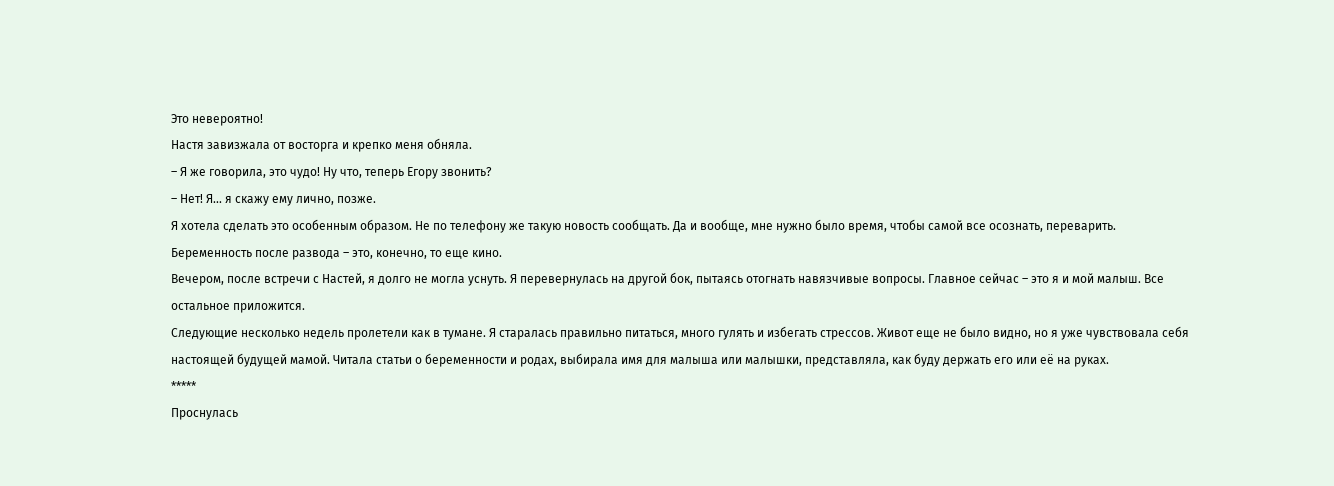Это невероятно!
Настя завизжала от восторга и крепко меня обняла.
– Я же говорила, это чудо! Ну что, теперь Егору звонить?
– Нет! Я... я скажу ему лично, позже.
Я хотела сделать это особенным образом. Не по телефону же такую новость сообщать. Да и вообще, мне нужно было время, чтобы самой все осознать, переварить. Беременность после развода – это, конечно, то еще кино.
Вечером, после встречи с Настей, я долго не могла уснуть. Я перевернулась на другой бок, пытаясь отогнать навязчивые вопросы. Главное сейчас – это я и мой малыш. Все остальное приложится.
Следующие несколько недель пролетели как в тумане. Я старалась правильно питаться, много гулять и избегать стрессов. Живот еще не было видно, но я уже чувствовала себя настоящей будущей мамой. Читала статьи о беременности и родах, выбирала имя для малыша или малышки, представляла, как буду держать его или её на руках.
*****
Проснулась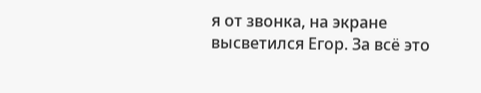я от звонка, на экране высветился Егор. За всё это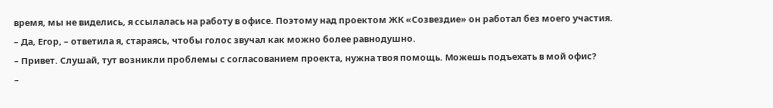время, мы не виделись, я ссылалась на работу в офисе. Поэтому над проектом ЖК «Созвездие» он работал без моего участия.
– Да, Егор, – ответила я, стараясь, чтобы голос звучал как можно более равнодушно.
– Привет. Слушай, тут возникли проблемы с согласованием проекта, нужна твоя помощь. Можешь подъехать в мой офис?
–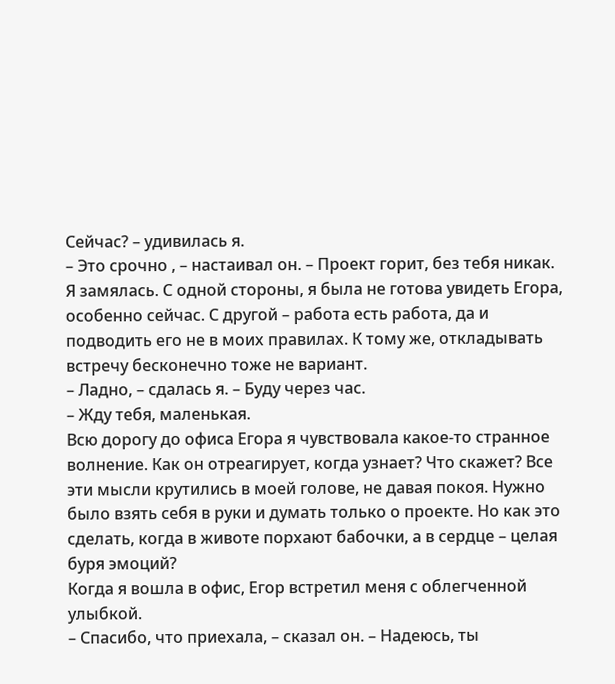Сейчас? – удивилась я.
– Это срочно , – настаивал он. – Проект горит, без тебя никак.
Я замялась. С одной стороны, я была не готова увидеть Егора, особенно сейчас. С другой – работа есть работа, да и подводить его не в моих правилах. К тому же, откладывать встречу бесконечно тоже не вариант.
– Ладно, – сдалась я. – Буду через час.
– Жду тебя, маленькая.
Всю дорогу до офиса Егора я чувствовала какое-то странное волнение. Как он отреагирует, когда узнает? Что скажет? Все эти мысли крутились в моей голове, не давая покоя. Нужно было взять себя в руки и думать только о проекте. Но как это сделать, когда в животе порхают бабочки, а в сердце – целая буря эмоций?
Когда я вошла в офис, Егор встретил меня с облегченной улыбкой.
– Спасибо, что приехала, – сказал он. – Надеюсь, ты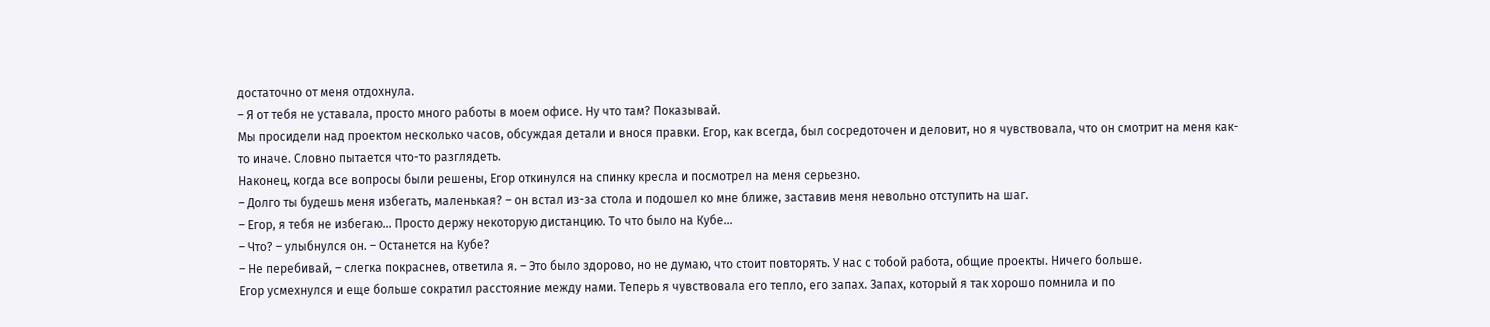достаточно от меня отдохнула.
– Я от тебя не уставала, просто много работы в моем офисе. Ну что там? Показывай.
Мы просидели над проектом несколько часов, обсуждая детали и внося правки. Егор, как всегда, был сосредоточен и деловит, но я чувствовала, что он смотрит на меня как-то иначе. Словно пытается что-то разглядеть.
Наконец, когда все вопросы были решены, Егор откинулся на спинку кресла и посмотрел на меня серьезно.
– Долго ты будешь меня избегать, маленькая? – он встал из-за стола и подошел ко мне ближе, заставив меня невольно отступить на шаг.
– Егор, я тебя не избегаю... Просто держу некоторую дистанцию. То что было на Кубе...
– Что? – улыбнулся он. – Останется на Кубе?
– Не перебивай, – слегка покраснев, ответила я. – Это было здорово, но не думаю, что стоит повторять. У нас с тобой работа, общие проекты. Ничего больше.
Егор усмехнулся и еще больше сократил расстояние между нами. Теперь я чувствовала его тепло, его запах. Запах, который я так хорошо помнила и по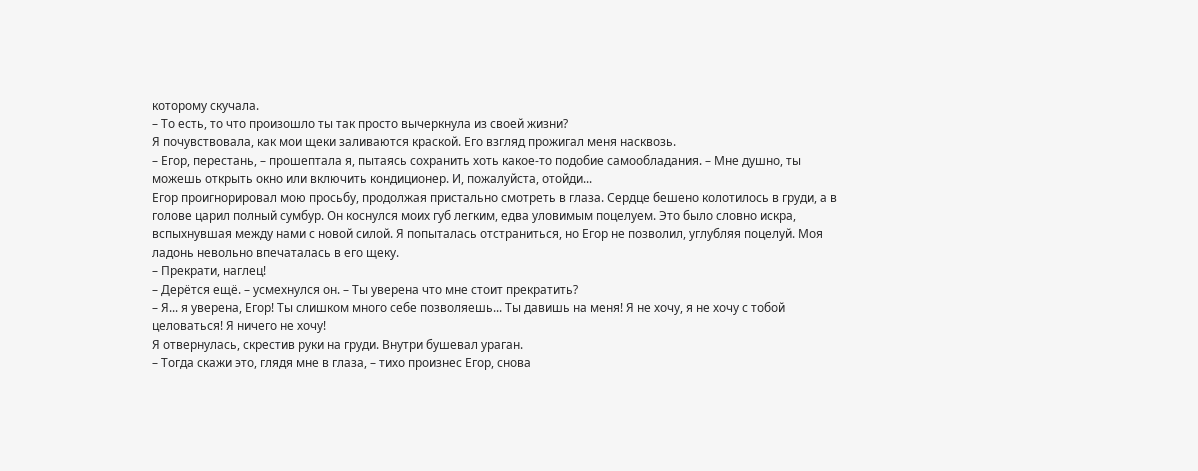которому скучала.
– То есть, то что произошло ты так просто вычеркнула из своей жизни?
Я почувствовала, как мои щеки заливаются краской. Его взгляд прожигал меня насквозь.
– Егор, перестань, – прошептала я, пытаясь сохранить хоть какое-то подобие самообладания. – Мне душно, ты можешь открыть окно или включить кондиционер. И, пожалуйста, отойди...
Егор проигнорировал мою просьбу, продолжая пристально смотреть в глаза. Сердце бешено колотилось в груди, а в голове царил полный сумбур. Он коснулся моих губ легким, едва уловимым поцелуем. Это было словно искра, вспыхнувшая между нами с новой силой. Я попыталась отстраниться, но Егор не позволил, углубляя поцелуй. Моя ладонь невольно впечаталась в его щеку.
– Прекрати, наглец!
– Дерётся ещё. – усмехнулся он. – Ты уверена что мне стоит прекратить?
– Я... я уверена, Егор! Ты слишком много себе позволяешь... Ты давишь на меня! Я не хочу, я не хочу с тобой целоваться! Я ничего не хочу!
Я отвернулась, скрестив руки на груди. Внутри бушевал ураган.
– Тогда скажи это, глядя мне в глаза, – тихо произнес Егор, снова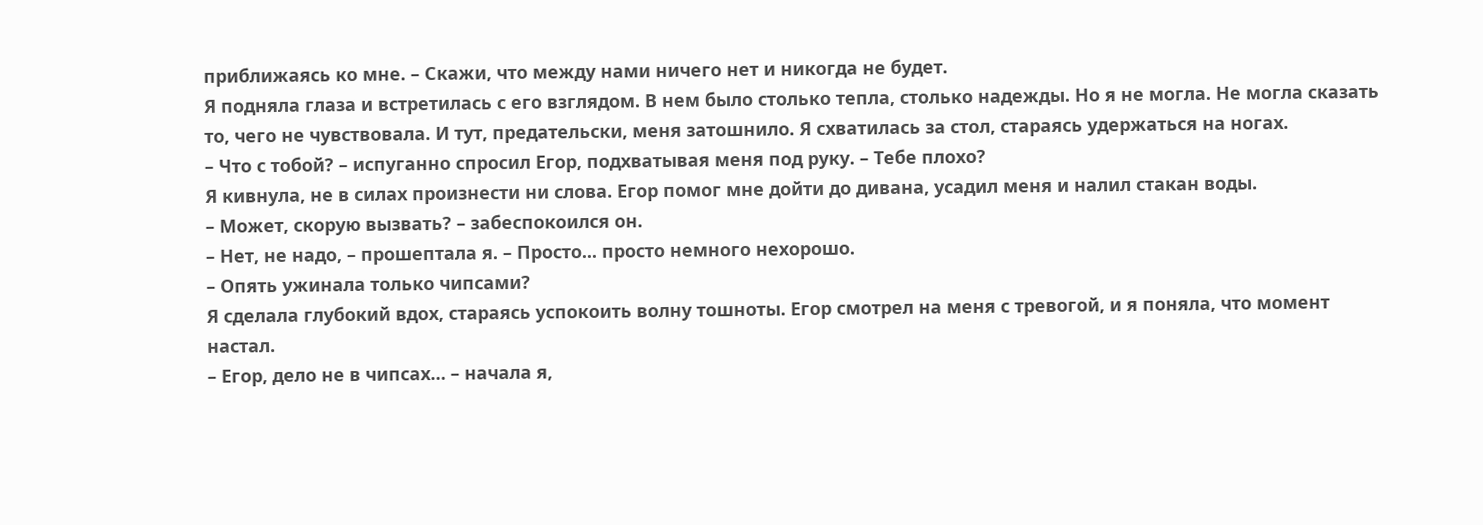приближаясь ко мне. – Скажи, что между нами ничего нет и никогда не будет.
Я подняла глаза и встретилась с его взглядом. В нем было столько тепла, столько надежды. Но я не могла. Не могла сказать то, чего не чувствовала. И тут, предательски, меня затошнило. Я схватилась за стол, стараясь удержаться на ногах.
– Что с тобой? – испуганно спросил Егор, подхватывая меня под руку. – Тебе плохо?
Я кивнула, не в силах произнести ни слова. Егор помог мне дойти до дивана, усадил меня и налил стакан воды.
– Может, скорую вызвать? – забеспокоился он.
– Нет, не надо, – прошептала я. – Просто... просто немного нехорошо.
– Опять ужинала только чипсами?
Я сделала глубокий вдох, стараясь успокоить волну тошноты. Егор смотрел на меня с тревогой, и я поняла, что момент настал.
– Егор, дело не в чипсах… – начала я,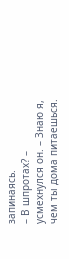запинаясь.
– В шпротах? – усмехнулся он. – Знаю я, чем ты дома питаешься.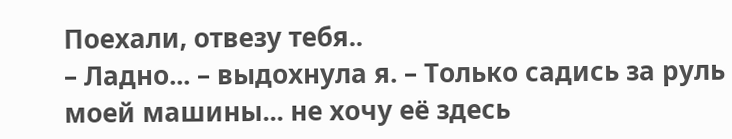Поехали, отвезу тебя..
– Ладно... – выдохнула я. – Только садись за руль моей машины... не хочу её здесь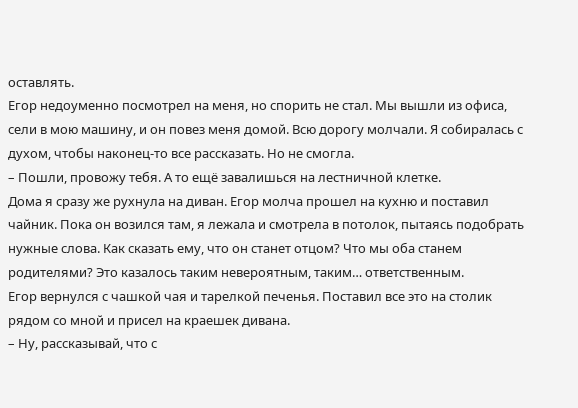оставлять.
Егор недоуменно посмотрел на меня, но спорить не стал. Мы вышли из офиса, сели в мою машину, и он повез меня домой. Всю дорогу молчали. Я собиралась с духом, чтобы наконец-то все рассказать. Но не смогла.
– Пошли, провожу тебя. А то ещё завалишься на лестничной клетке.
Дома я сразу же рухнула на диван. Егор молча прошел на кухню и поставил чайник. Пока он возился там, я лежала и смотрела в потолок, пытаясь подобрать нужные слова. Как сказать ему, что он станет отцом? Что мы оба станем родителями? Это казалось таким невероятным, таким… ответственным.
Егор вернулся с чашкой чая и тарелкой печенья. Поставил все это на столик рядом со мной и присел на краешек дивана.
– Ну, рассказывай, что с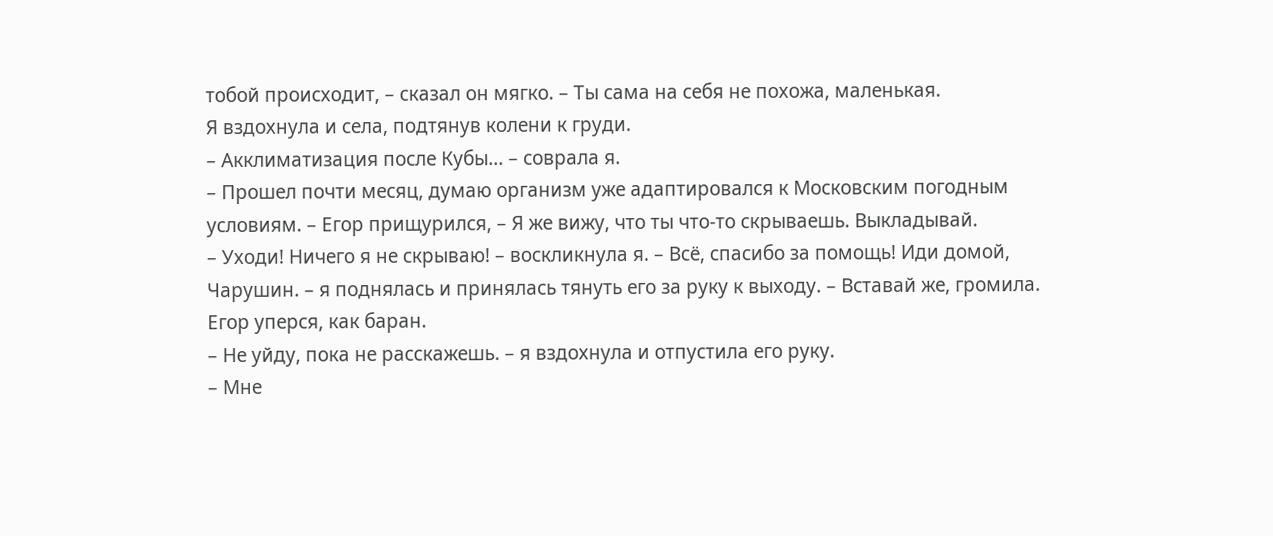тобой происходит, – сказал он мягко. – Ты сама на себя не похожа, маленькая.
Я вздохнула и села, подтянув колени к груди.
– Акклиматизация после Кубы... – соврала я.
– Прошел почти месяц, думаю организм уже адаптировался к Московским погодным условиям. – Егор прищурился, – Я же вижу, что ты что-то скрываешь. Выкладывай.
– Уходи! Ничего я не скрываю! – воскликнула я. – Всё, спасибо за помощь! Иди домой, Чарушин. – я поднялась и принялась тянуть его за руку к выходу. – Вставай же, громила.
Егор уперся, как баран.
– Не уйду, пока не расскажешь. – я вздохнула и отпустила его руку.
– Мне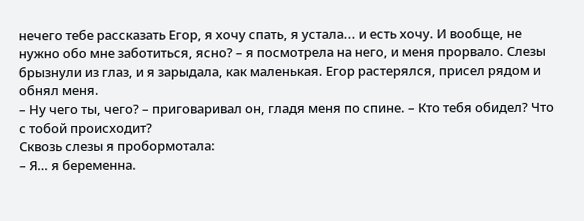нечего тебе рассказать Егор, я хочу спать, я устала... и есть хочу. И вообще, не нужно обо мне заботиться, ясно? – я посмотрела на него, и меня прорвало. Слезы брызнули из глаз, и я зарыдала, как маленькая. Егор растерялся, присел рядом и обнял меня.
– Ну чего ты, чего? – приговаривал он, гладя меня по спине. – Кто тебя обидел? Что с тобой происходит?
Сквозь слезы я пробормотала:
– Я… я беременна.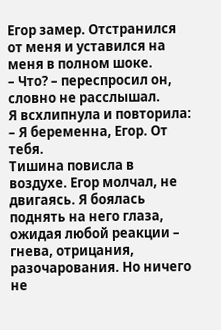Егор замер. Отстранился от меня и уставился на меня в полном шоке.
– Что? – переспросил он, словно не расслышал.
Я всхлипнула и повторила:
– Я беременна, Егор. От тебя.
Тишина повисла в воздухе. Егор молчал, не двигаясь. Я боялась поднять на него глаза, ожидая любой реакции – гнева, отрицания, разочарования. Но ничего не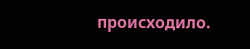происходило.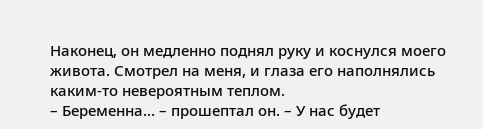Наконец, он медленно поднял руку и коснулся моего живота. Смотрел на меня, и глаза его наполнялись каким-то невероятным теплом.
– Беременна… – прошептал он. – У нас будет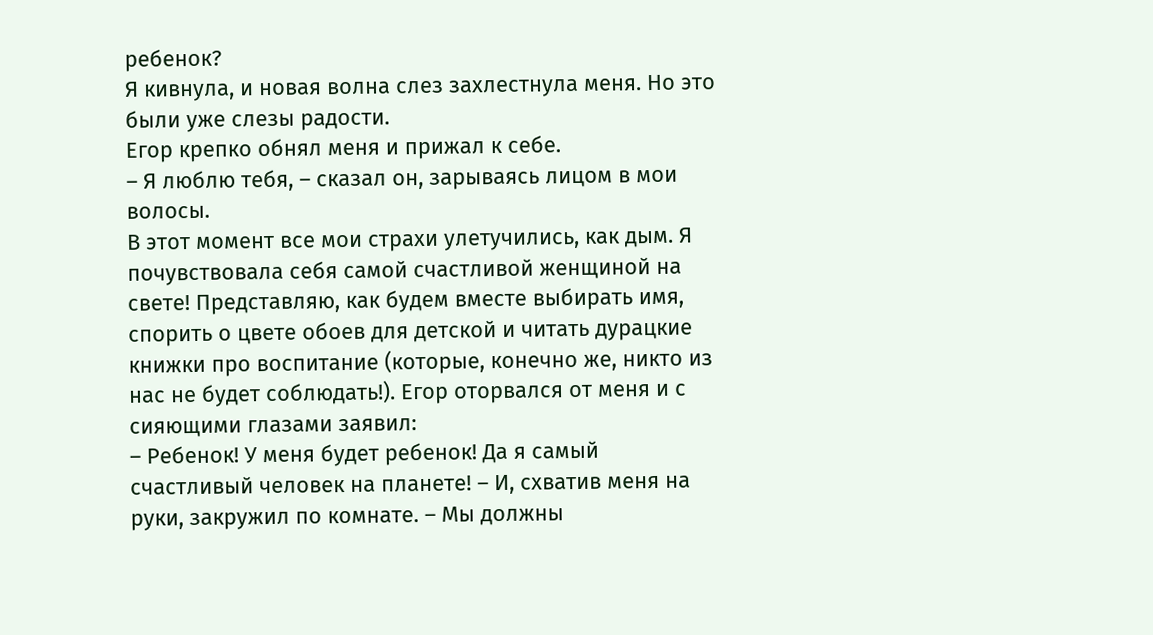ребенок?
Я кивнула, и новая волна слез захлестнула меня. Но это были уже слезы радости.
Егор крепко обнял меня и прижал к себе.
– Я люблю тебя, – сказал он, зарываясь лицом в мои волосы.
В этот момент все мои страхи улетучились, как дым. Я почувствовала себя самой счастливой женщиной на свете! Представляю, как будем вместе выбирать имя, спорить о цвете обоев для детской и читать дурацкие книжки про воспитание (которые, конечно же, никто из нас не будет соблюдать!). Егор оторвался от меня и с сияющими глазами заявил:
– Ребенок! У меня будет ребенок! Да я самый счастливый человек на планете! – И, схватив меня на руки, закружил по комнате. – Мы должны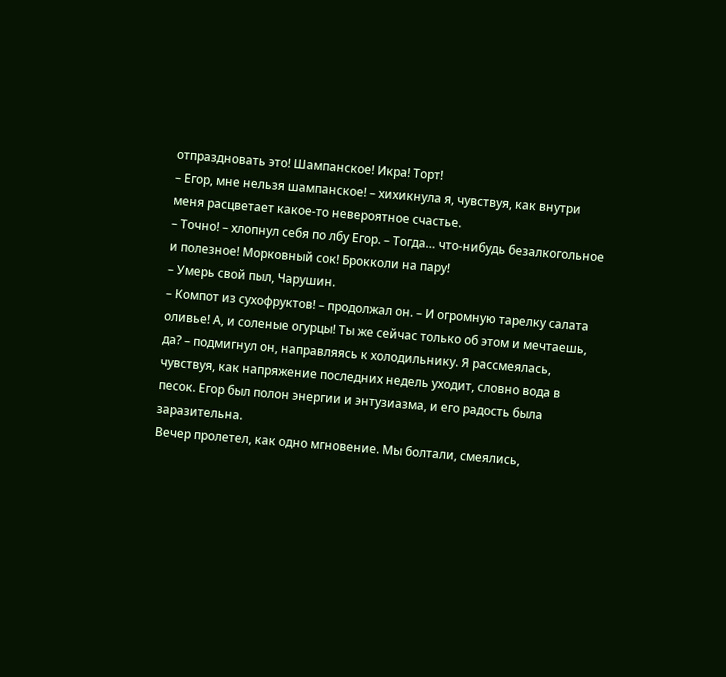отпраздновать это! Шампанское! Икра! Торт!
– Егор, мне нельзя шампанское! – хихикнула я, чувствуя, как внутри меня расцветает какое-то невероятное счастье.
– Точно! – хлопнул себя по лбу Егор. – Тогда… что-нибудь безалкогольное и полезное! Морковный сок! Брокколи на пару!
– Умерь свой пыл, Чарушин.
– Компот из сухофруктов! – продолжал он. – И огромную тарелку салата оливье! А, и соленые огурцы! Ты же сейчас только об этом и мечтаешь, да? – подмигнул он, направляясь к холодильнику. Я рассмеялась, чувствуя, как напряжение последних недель уходит, словно вода в песок. Егор был полон энергии и энтузиазма, и его радость была заразительна.
Вечер пролетел, как одно мгновение. Мы болтали, смеялись,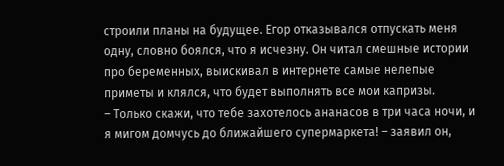строили планы на будущее. Егор отказывался отпускать меня одну, словно боялся, что я исчезну. Он читал смешные истории про беременных, выискивал в интернете самые нелепые приметы и клялся, что будет выполнять все мои капризы.
– Только скажи, что тебе захотелось ананасов в три часа ночи, и я мигом домчусь до ближайшего супермаркета! – заявил он,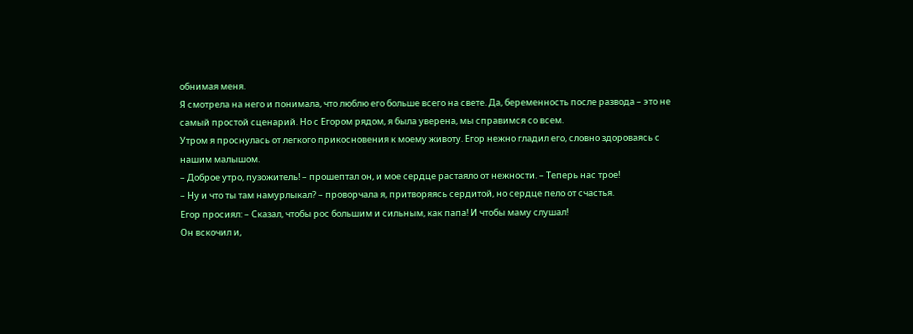обнимая меня.
Я смотрела на него и понимала, что люблю его больше всего на свете. Да, беременность после развода – это не самый простой сценарий. Но с Егором рядом, я была уверена, мы справимся со всем.
Утром я проснулась от легкого прикосновения к моему животу. Егор нежно гладил его, словно здороваясь с нашим малышом.
– Доброе утро, пузожитель! – прошептал он, и мое сердце растаяло от нежности. – Теперь нас трое!
– Ну и что ты там намурлыкал? – проворчала я, притворяясь сердитой, но сердце пело от счастья.
Егор просиял: – Сказал, чтобы рос большим и сильным, как папа! И чтобы маму слушал!
Он вскочил и,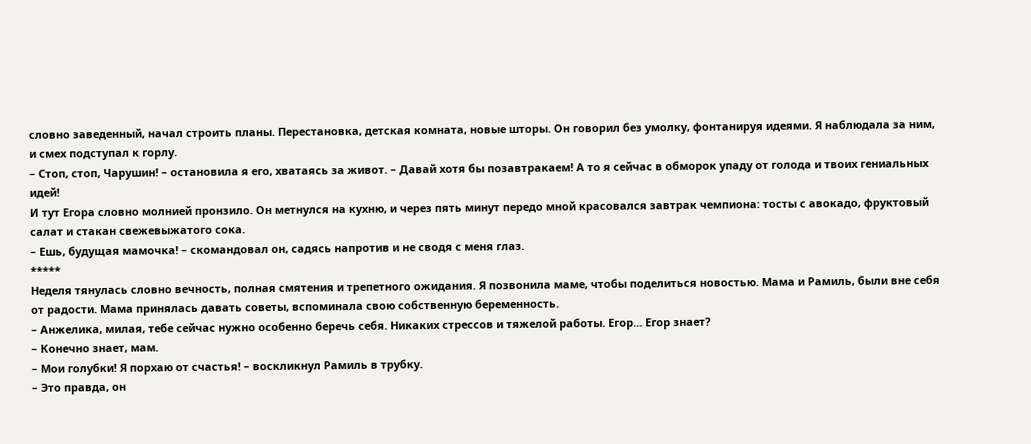словно заведенный, начал строить планы. Перестановка, детская комната, новые шторы. Он говорил без умолку, фонтанируя идеями. Я наблюдала за ним, и смех подступал к горлу.
– Стоп, стоп, Чарушин! – остановила я его, хватаясь за живот. – Давай хотя бы позавтракаем! А то я сейчас в обморок упаду от голода и твоих гениальных идей!
И тут Егора словно молнией пронзило. Он метнулся на кухню, и через пять минут передо мной красовался завтрак чемпиона: тосты с авокадо, фруктовый салат и стакан свежевыжатого сока.
– Ешь, будущая мамочка! – скомандовал он, садясь напротив и не сводя с меня глаз.
*****
Неделя тянулась словно вечность, полная смятения и трепетного ожидания. Я позвонила маме, чтобы поделиться новостью. Мама и Рамиль, были вне себя от радости. Мама принялась давать советы, вспоминала свою собственную беременность.
– Анжелика, милая, тебе сейчас нужно особенно беречь себя. Никаких стрессов и тяжелой работы. Егор... Егор знает?
– Конечно знает, мам.
– Мои голубки! Я порхаю от счастья! – воскликнул Рамиль в трубку.
– Это правда, он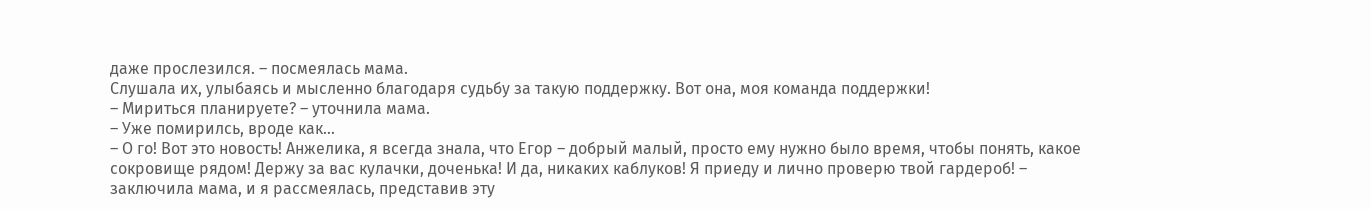даже прослезился. – посмеялась мама.
Слушала их, улыбаясь и мысленно благодаря судьбу за такую поддержку. Вот она, моя команда поддержки!
– Мириться планируете? – уточнила мама.
– Уже помирилсь, вроде как...
– О го! Вот это новость! Анжелика, я всегда знала, что Егор – добрый малый, просто ему нужно было время, чтобы понять, какое сокровище рядом! Держу за вас кулачки, доченька! И да, никаких каблуков! Я приеду и лично проверю твой гардероб! – заключила мама, и я рассмеялась, представив эту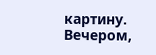картину.
Вечером,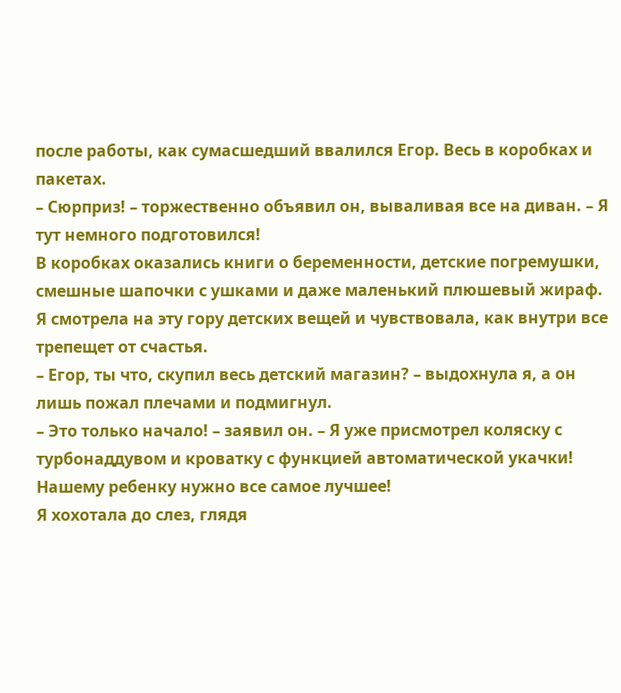после работы, как сумасшедший ввалился Егор. Весь в коробках и пакетах.
– Сюрприз! – торжественно объявил он, вываливая все на диван. – Я тут немного подготовился!
В коробках оказались книги о беременности, детские погремушки, смешные шапочки с ушками и даже маленький плюшевый жираф. Я смотрела на эту гору детских вещей и чувствовала, как внутри все трепещет от счастья.
– Егор, ты что, скупил весь детский магазин? – выдохнула я, а он лишь пожал плечами и подмигнул.
– Это только начало! – заявил он. – Я уже присмотрел коляску с турбонаддувом и кроватку с функцией автоматической укачки! Нашему ребенку нужно все самое лучшее!
Я хохотала до слез, глядя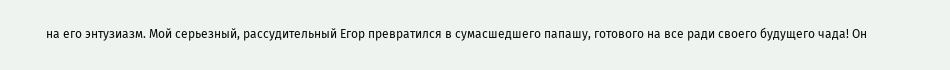на его энтузиазм. Мой серьезный, рассудительный Егор превратился в сумасшедшего папашу, готового на все ради своего будущего чада! Он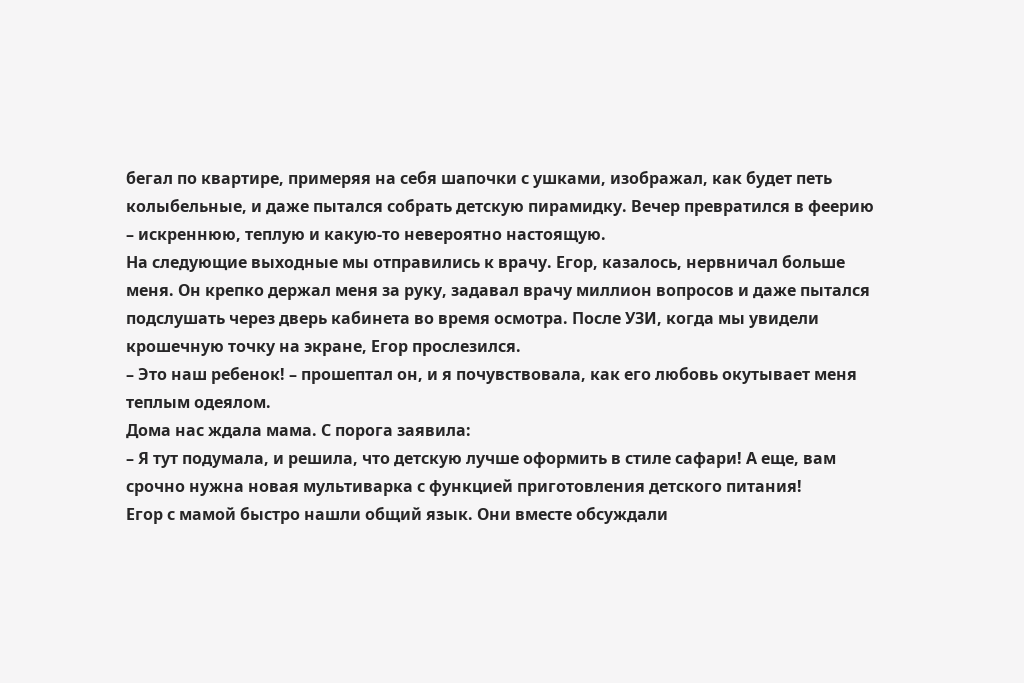бегал по квартире, примеряя на себя шапочки с ушками, изображал, как будет петь колыбельные, и даже пытался собрать детскую пирамидку. Вечер превратился в феерию – искреннюю, теплую и какую-то невероятно настоящую.
На следующие выходные мы отправились к врачу. Егор, казалось, нервничал больше меня. Он крепко держал меня за руку, задавал врачу миллион вопросов и даже пытался подслушать через дверь кабинета во время осмотра. После УЗИ, когда мы увидели крошечную точку на экране, Егор прослезился.
– Это наш ребенок! – прошептал он, и я почувствовала, как его любовь окутывает меня теплым одеялом.
Дома нас ждала мама. С порога заявила:
– Я тут подумала, и решила, что детскую лучше оформить в стиле сафари! А еще, вам срочно нужна новая мультиварка с функцией приготовления детского питания!
Егор с мамой быстро нашли общий язык. Они вместе обсуждали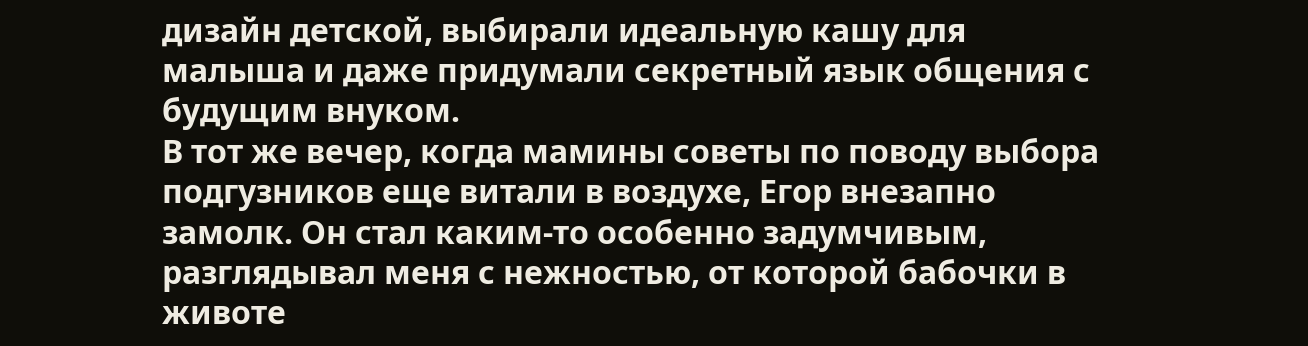дизайн детской, выбирали идеальную кашу для малыша и даже придумали секретный язык общения с будущим внуком.
В тот же вечер, когда мамины советы по поводу выбора подгузников еще витали в воздухе, Егор внезапно замолк. Он стал каким-то особенно задумчивым, разглядывал меня с нежностью, от которой бабочки в животе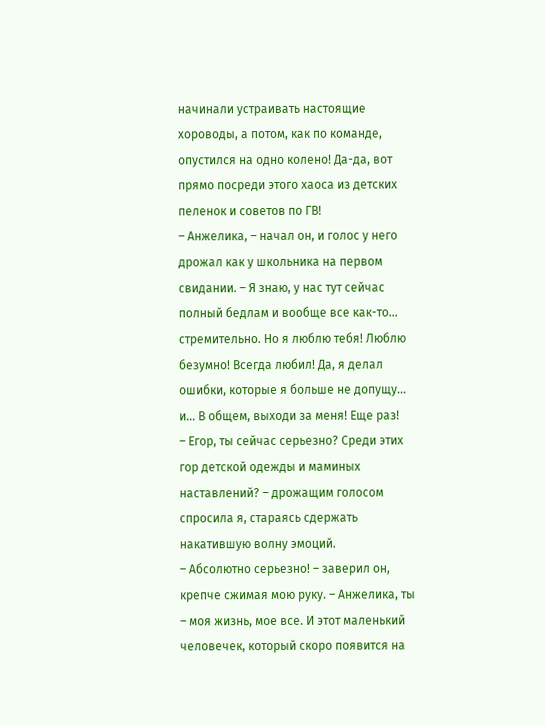начинали устраивать настоящие хороводы, а потом, как по команде, опустился на одно колено! Да-да, вот прямо посреди этого хаоса из детских пеленок и советов по ГВ!
– Анжелика, – начал он, и голос у него дрожал как у школьника на первом свидании. – Я знаю, у нас тут сейчас полный бедлам и вообще все как-то… стремительно. Но я люблю тебя! Люблю безумно! Всегда любил! Да, я делал ошибки, которые я больше не допущу... и... В общем, выходи за меня! Еще раз!
– Егор, ты сейчас серьезно? Среди этих гор детской одежды и маминых наставлений? – дрожащим голосом спросила я, стараясь сдержать накатившую волну эмоций.
– Абсолютно серьезно! – заверил он, крепче сжимая мою руку. – Анжелика, ты – моя жизнь, мое все. И этот маленький человечек, который скоро появится на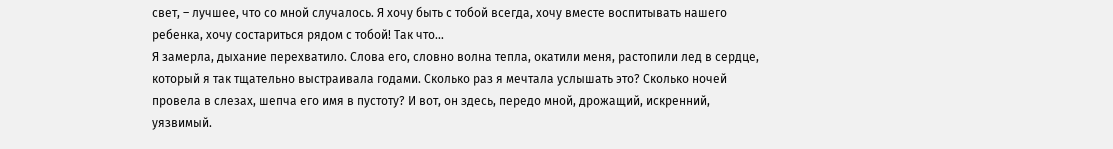свет, – лучшее, что со мной случалось. Я хочу быть с тобой всегда, хочу вместе воспитывать нашего ребенка, хочу состариться рядом с тобой! Так что…
Я замерла, дыхание перехватило. Слова его, словно волна тепла, окатили меня, растопили лед в сердце, который я так тщательно выстраивала годами. Сколько раз я мечтала услышать это? Сколько ночей провела в слезах, шепча его имя в пустоту? И вот, он здесь, передо мной, дрожащий, искренний, уязвимый.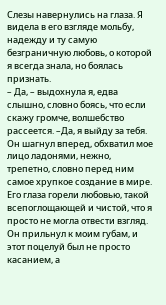Слезы навернулись на глаза. Я видела в его взгляде мольбу, надежду и ту самую безграничную любовь, о которой я всегда знала, но боялась признать.
– Да, – выдохнула я, едва слышно, словно боясь, что если скажу громче, волшебство рассеется. –Да, я выйду за тебя.
Он шагнул вперед, обхватил мое лицо ладонями, нежно, трепетно, словно перед ним самое хрупкое создание в мире. Его глаза горели любовью, такой всепоглощающей и чистой, что я просто не могла отвести взгляд. Он прильнул к моим губам, и этот поцелуй был не просто касанием, а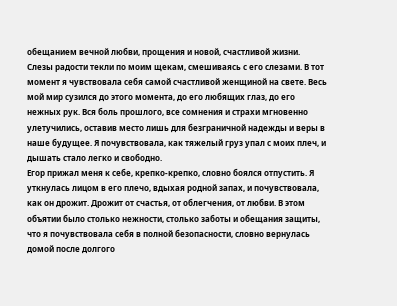обещанием вечной любви, прощения и новой, счастливой жизни.
Слезы радости текли по моим щекам, смешиваясь с его слезами. В тот момент я чувствовала себя самой счастливой женщиной на свете. Весь мой мир сузился до этого момента, до его любящих глаз, до его нежных рук. Вся боль прошлого, все сомнения и страхи мгновенно улетучились, оставив место лишь для безграничной надежды и веры в наше будущее. Я почувствовала, как тяжелый груз упал с моих плеч, и дышать стало легко и свободно.
Егор прижал меня к себе, крепко-крепко, словно боялся отпустить. Я уткнулась лицом в его плечо, вдыхая родной запах, и почувствовала, как он дрожит. Дрожит от счастья, от облегчения, от любви. В этом объятии было столько нежности, столько заботы и обещания защиты, что я почувствовала себя в полной безопасности, словно вернулась домой после долгого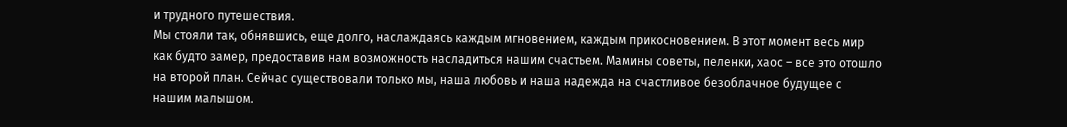и трудного путешествия.
Мы стояли так, обнявшись, еще долго, наслаждаясь каждым мгновением, каждым прикосновением. В этот момент весь мир как будто замер, предоставив нам возможность насладиться нашим счастьем. Мамины советы, пеленки, хаос – все это отошло на второй план. Сейчас существовали только мы, наша любовь и наша надежда на счастливое безоблачное будущее с нашим малышом.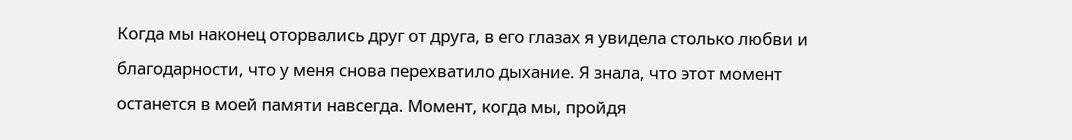Когда мы наконец оторвались друг от друга, в его глазах я увидела столько любви и благодарности, что у меня снова перехватило дыхание. Я знала, что этот момент останется в моей памяти навсегда. Момент, когда мы, пройдя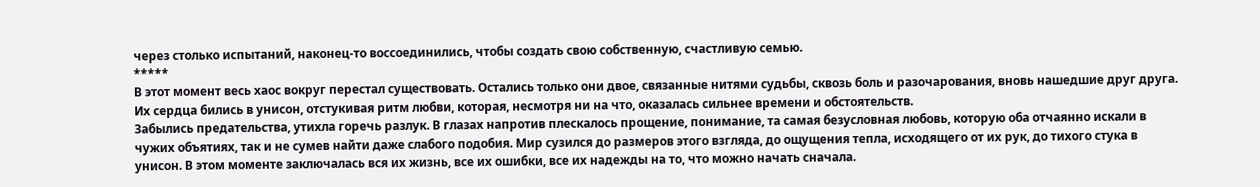через столько испытаний, наконец-то воссоединились, чтобы создать свою собственную, счастливую семью.
*****
В этот момент весь хаос вокруг перестал существовать. Остались только они двое, связанные нитями судьбы, сквозь боль и разочарования, вновь нашедшие друг друга. Их сердца бились в унисон, отстукивая ритм любви, которая, несмотря ни на что, оказалась сильнее времени и обстоятельств.
Забылись предательства, утихла горечь разлук. В глазах напротив плескалось прощение, понимание, та самая безусловная любовь, которую оба отчаянно искали в чужих объятиях, так и не сумев найти даже слабого подобия. Мир сузился до размеров этого взгляда, до ощущения тепла, исходящего от их рук, до тихого стука в унисон. В этом моменте заключалась вся их жизнь, все их ошибки, все их надежды на то, что можно начать сначала.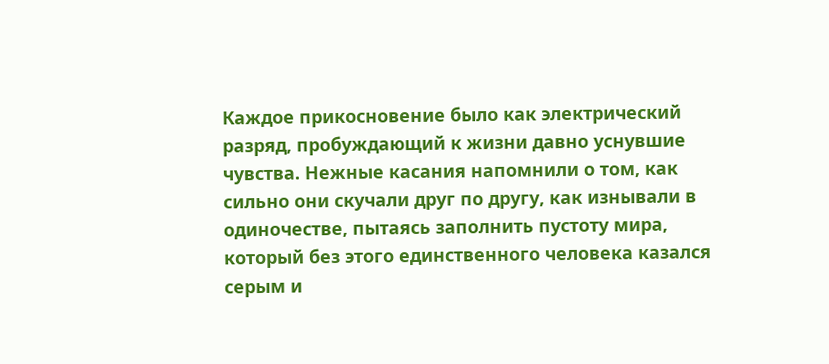Каждое прикосновение было как электрический разряд, пробуждающий к жизни давно уснувшие чувства. Нежные касания напомнили о том, как сильно они скучали друг по другу, как изнывали в одиночестве, пытаясь заполнить пустоту мира, который без этого единственного человека казался серым и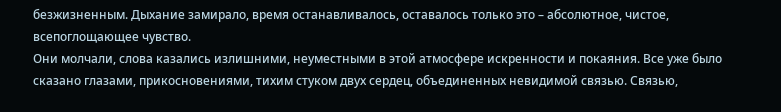безжизненным. Дыхание замирало, время останавливалось, оставалось только это – абсолютное, чистое, всепоглощающее чувство.
Они молчали, слова казались излишними, неуместными в этой атмосфере искренности и покаяния. Все уже было сказано глазами, прикосновениями, тихим стуком двух сердец, объединенных невидимой связью. Связью,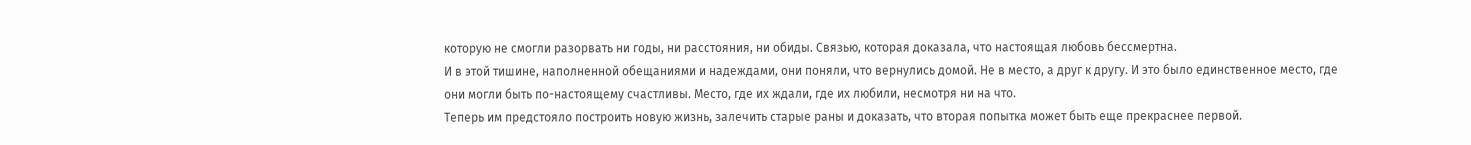которую не смогли разорвать ни годы, ни расстояния, ни обиды. Связью, которая доказала, что настоящая любовь бессмертна.
И в этой тишине, наполненной обещаниями и надеждами, они поняли, что вернулись домой. Не в место, а друг к другу. И это было единственное место, где они могли быть по-настоящему счастливы. Место, где их ждали, где их любили, несмотря ни на что.
Теперь им предстояло построить новую жизнь, залечить старые раны и доказать, что вторая попытка может быть еще прекраснее первой.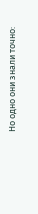Но одно они знали точно: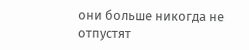они больше никогда не отпустят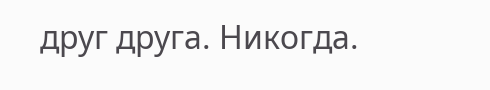друг друга. Никогда.